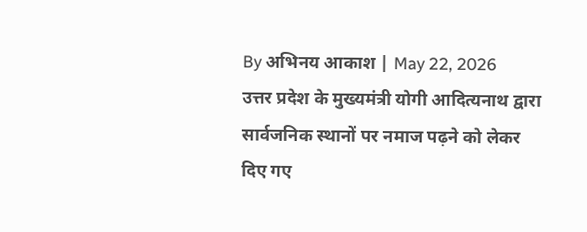By अभिनय आकाश | May 22, 2026
उत्तर प्रदेश के मुख्यमंत्री योगी आदित्यनाथ द्वारा सार्वजनिक स्थानों पर नमाज पढ़ने को लेकर दिए गए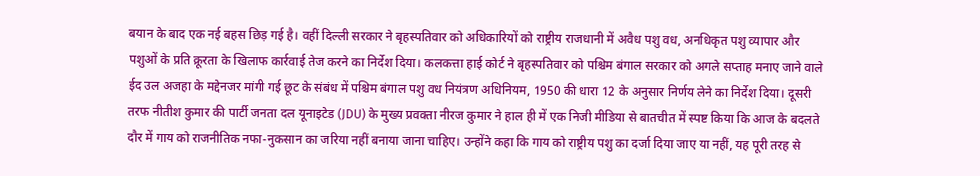बयान के बाद एक नई बहस छिड़ गई है। वहीं दिल्ली सरकार ने बृहस्पतिवार को अधिकारियों को राष्ट्रीय राजधानी में अवैध पशु वध, अनधिकृत पशु व्यापार और पशुओं के प्रति क्रूरता के खिलाफ कार्रवाई तेज करने का निर्देश दिया। कलकत्ता हाई कोर्ट ने बृहस्पतिवार को पश्चिम बंगाल सरकार को अगले सप्ताह मनाए जाने वाले ईद उल अजहा के मद्देनजर मांगी गई छूट के संबंध में पश्चिम बंगाल पशु वध नियंत्रण अधिनियम, 1950 की धारा 12 के अनुसार निर्णय लेने का निर्देश दिया। दूसरी तरफ नीतीश कुमार की पार्टी जनता दल यूनाइटेड (JDU) के मुख्य प्रवक्ता नीरज कुमार ने हाल ही में एक निजी मीडिया से बातचीत में स्पष्ट किया कि आज के बदलते दौर में गाय को राजनीतिक नफा-नुकसान का जरिया नहीं बनाया जाना चाहिए। उन्होंने कहा कि गाय को राष्ट्रीय पशु का दर्जा दिया जाए या नहीं, यह पूरी तरह से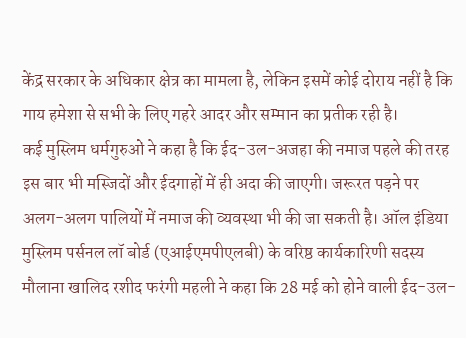केंद्र सरकार के अधिकार क्षेत्र का मामला है, लेकिन इसमें कोई दोराय नहीं है कि गाय हमेशा से सभी के लिए गहरे आदर और सम्मान का प्रतीक रही है।
कई मुस्लिम धर्मगुरुओं ने कहा है कि ईद-उल-अजहा की नमाज पहले की तरह इस बार भी मस्जिदों और ईदगाहों में ही अदा की जाएगी। जरूरत पड़ने पर अलग-अलग पालियों में नमाज की व्यवस्था भी की जा सकती है। ऑल इंडिया मुस्लिम पर्सनल लॉ बोर्ड (एआईएमपीएलबी) के वरिष्ठ कार्यकारिणी सदस्य मौलाना खालिद रशीद फरंगी महली ने कहा कि 28 मई को होने वाली ईद-उल-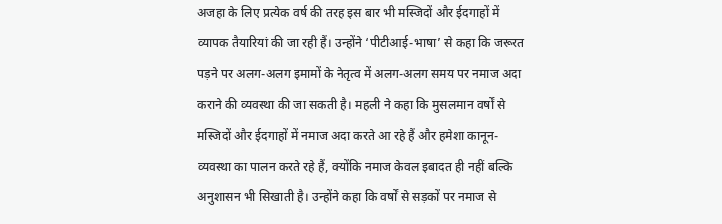अजहा के लिए प्रत्येक वर्ष की तरह इस बार भी मस्जिदों और ईदगाहों में व्यापक तैयारियां की जा रही हैं। उन्होंने ‘पीटीआई-भाषा’ से कहा कि जरूरत पड़ने पर अलग-अलग इमामों के नेतृत्व में अलग-अलग समय पर नमाज अदा कराने की व्यवस्था की जा सकती है। महली ने कहा कि मुसलमान वर्षों से मस्जिदों और ईदगाहों में नमाज अदा करते आ रहे हैं और हमेशा कानून-व्यवस्था का पालन करते रहे हैं, क्योंकि नमाज केवल इबादत ही नहीं बल्कि अनुशासन भी सिखाती है। उन्होंने कहा कि वर्षों से सड़कों पर नमाज से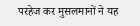परहेज कर मुसलमानों ने यह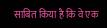साबित किया है कि वे एक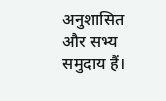अनुशासित और सभ्य समुदाय हैं।